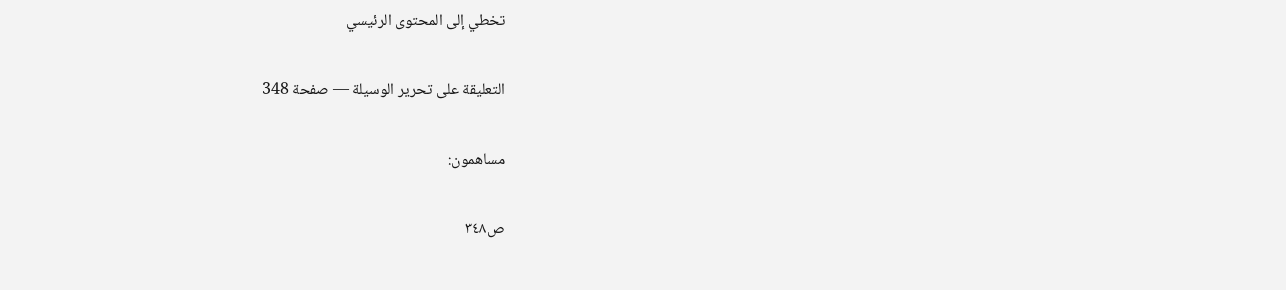تخطي إلى المحتوى الرئيسي

التعليقة على تحرير الوسيلة — صفحة 348

مساهمون:

ص٣٤٨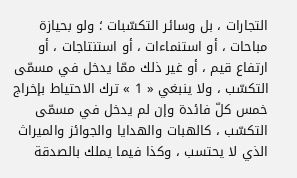التجارات ، بل وسائر التكسّبات ؛ ولو بحيازة مباحات ، أو استنماءات ، أو استنتاجات ، أو ارتفاع قيم ، أو غير ذلك ممّا يدخل في مسمّى التكسّب ، ولا ينبغي « 1 » ترك الاحتياط بإخراج خمس كلّ فائدة وإن لم يدخل في مسمّى التكسّب ، كالهبات والهدايا والجوائز والميراث الذي لا يحتسب ، وكذا فيما يملك بالصدقة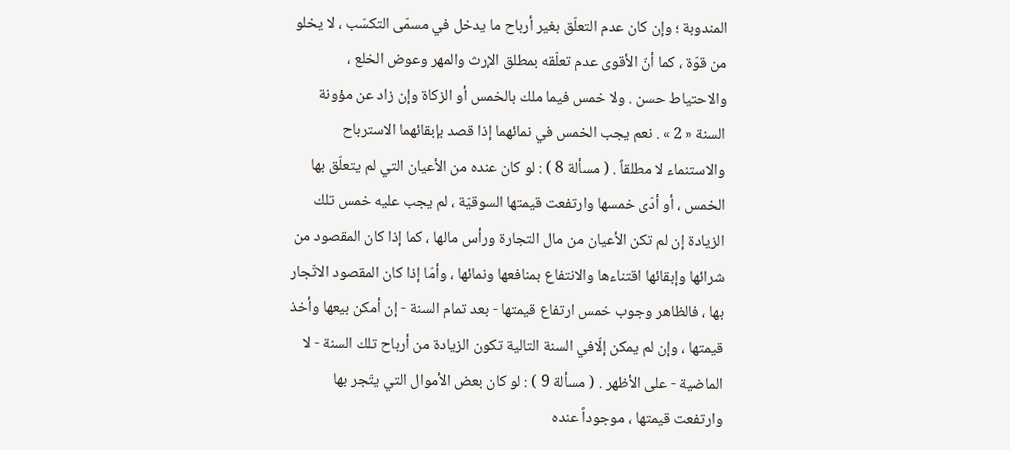المندوبة ؛ وإن كان عدم التعلّق بغير أرباح ما يدخل في مسمّى التكسّب ، لا يخلو من قوّة ، كما أنّ الأقوى عدم تعلّقه بمطلق الإرث والمهر وعوض الخلع ، والاحتياط حسن . ولا خمس فيما ملك بالخمس أو الزكاة وإن زاد عن مؤونة السنة « 2 » . نعم يجب الخمس في نمائهما إذا قصد بإبقائهما الاسترباح والاستنماء لا مطلقاً . ( مسألة 8 ) : لو كان عنده من الأعيان التي لم يتعلّق بها الخمس ، أو أدّى خمسها وارتفعت قيمتها السوقيّة ، لم يجب عليه خمس تلك الزيادة إن لم تكن الأعيان من مال التجارة ورأس مالها ، كما إذا كان المقصود من شرائها وإبقائها اقتناءها والانتفاع بمنافعها ونمائها ، وأمّا إذا كان المقصود الاتّجار بها ، فالظاهر وجوب خمس ارتفاع قيمتها - بعد تمام السنة - إن أمكن بيعها وأخذ قيمتها ، وإن لم يمكن إلّافي السنة التالية تكون الزيادة من أرباح تلك السنة - لا الماضية - على الأظهر . ( مسألة 9 ) : لو كان بعض الأموال التي يتّجر بها وارتفعت قيمتها ، موجوداً عنده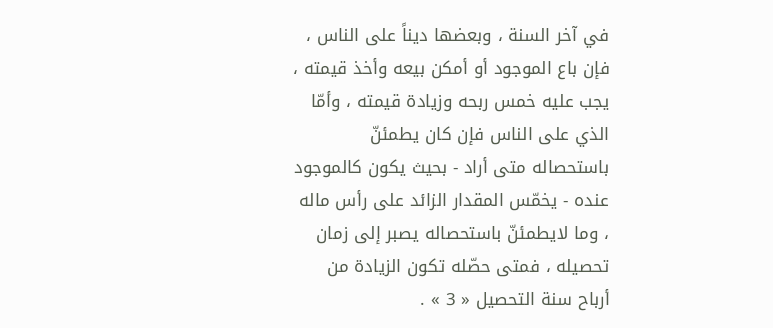في آخر السنة ، وبعضها ديناً على الناس ، فإن باع الموجود أو أمكن بيعه وأخذ قيمته ، يجب عليه خمس ربحه وزيادة قيمته ، وأمّا الذي على الناس فإن كان يطمئنّ باستحصاله متى أراد - بحيث يكون كالموجود عنده - يخمّس المقدار الزائد على رأس ماله ، وما لايطمئنّ باستحصاله يصبر إلى زمان تحصيله ، فمتى حصّله تكون الزيادة من أرباح سنة التحصيل « 3 » .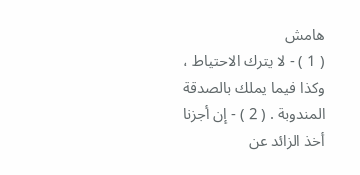هامش
( 1 ) - لا يترك الاحتياط ، وكذا فيما يملك بالصدقة المندوبة . ( 2 ) - إن أجزنا أخذ الزائد عن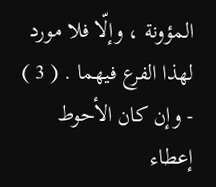المؤونة ، وإلّا فلا مورد لهذا الفرع فيهما . ( 3 ) - وإن كان الأحوط إعطاء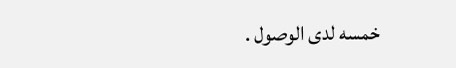خمسه لدى الوصول .